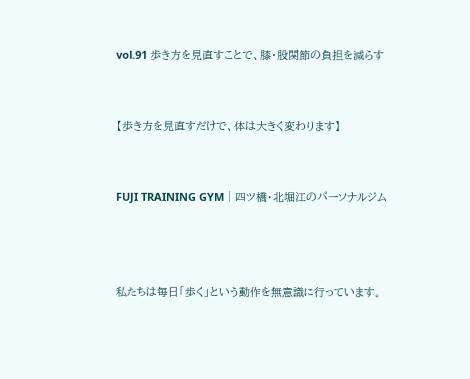vol.91 歩き方を見直すことで、膝・股関節の負担を減らす


【歩き方を見直すだけで、体は大きく変わります】


FUJI TRAINING GYM│四ツ橋・北堀江のパーソナルジム



私たちは毎日「歩く」という動作を無意識に行っています。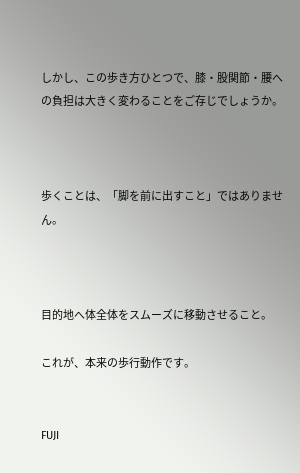しかし、この歩き方ひとつで、膝・股関節・腰への負担は大きく変わることをご存じでしょうか。



歩くことは、「脚を前に出すこと」ではありません。



目的地へ体全体をスムーズに移動させること。

これが、本来の歩行動作です。


FUJI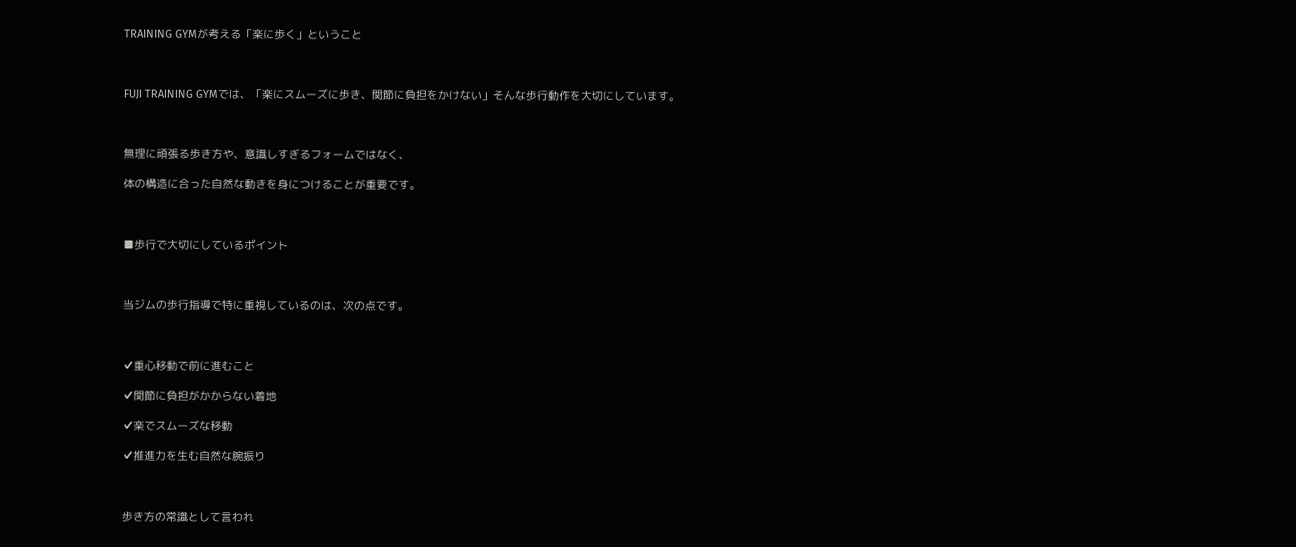TRAINING GYMが考える「楽に歩く」ということ



FUJI TRAINING GYMでは、「楽にスムーズに歩き、関節に負担をかけない」そんな歩行動作を大切にしています。



無理に頑張る歩き方や、意識しすぎるフォームではなく、

体の構造に合った自然な動きを身につけることが重要です。



■歩行で大切にしているポイント



当ジムの歩行指導で特に重視しているのは、次の点です。



✔重心移動で前に進むこと

✔関節に負担がかからない着地

✔楽でスムーズな移動

✔推進力を生む自然な腕振り



歩き方の常識として言われ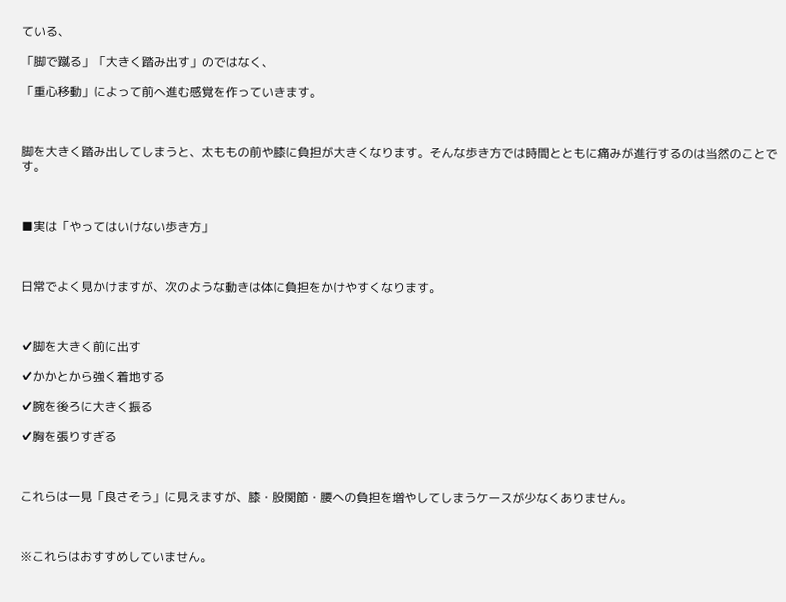ている、

「脚で蹴る」「大きく踏み出す」のではなく、

「重心移動」によって前へ進む感覚を作っていきます。



脚を大きく踏み出してしまうと、太ももの前や膝に負担が大きくなります。そんな歩き方では時間とともに痛みが進行するのは当然のことです。



■実は「やってはいけない歩き方」



日常でよく見かけますが、次のような動きは体に負担をかけやすくなります。



✔脚を大きく前に出す

✔かかとから強く着地する

✔腕を後ろに大きく振る

✔胸を張りすぎる



これらは一見「良さそう」に見えますが、膝・股関節・腰への負担を増やしてしまうケースが少なくありません。



※これらはおすすめしていません。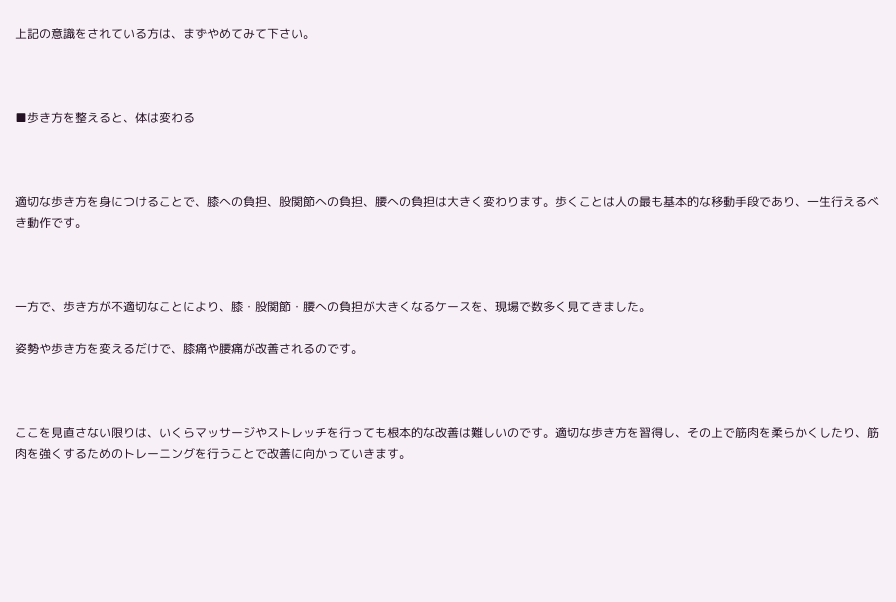上記の意識をされている方は、まずやめてみて下さい。



■歩き方を整えると、体は変わる



適切な歩き方を身につけることで、膝への負担、股関節への負担、腰への負担は大きく変わります。歩くことは人の最も基本的な移動手段であり、一生行えるべき動作です。



一方で、歩き方が不適切なことにより、膝・股関節・腰への負担が大きくなるケースを、現場で数多く見てきました。

姿勢や歩き方を変えるだけで、膝痛や腰痛が改善されるのです。



ここを見直さない限りは、いくらマッサージやストレッチを行っても根本的な改善は難しいのです。適切な歩き方を習得し、その上で筋肉を柔らかくしたり、筋肉を強くするためのトレーニングを行うことで改善に向かっていきます。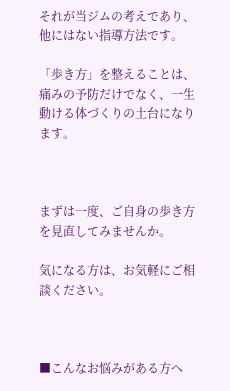それが当ジムの考えであり、他にはない指導方法です。

「歩き方」を整えることは、痛みの予防だけでなく、一生動ける体づくりの土台になります。



まずは一度、ご自身の歩き方を見直してみませんか。

気になる方は、お気軽にご相談ください。



■こんなお悩みがある方へ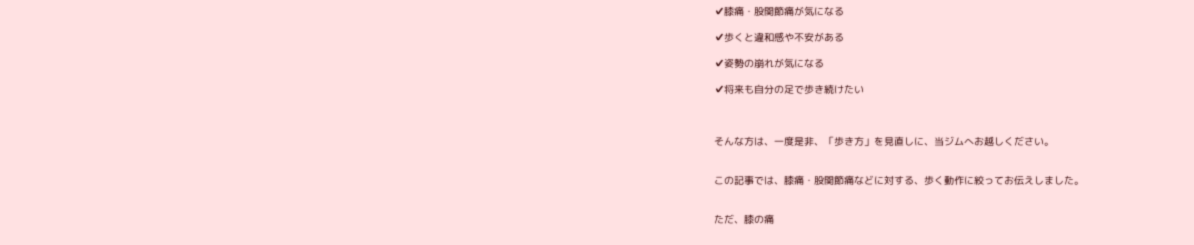✔膝痛・股関節痛が気になる

✔歩くと違和感や不安がある

✔姿勢の崩れが気になる

✔将来も自分の足で歩き続けたい



そんな方は、一度是非、「歩き方」を見直しに、当ジムへお越しください。


この記事では、膝痛・股関節痛などに対する、歩く動作に絞ってお伝えしました。


ただ、膝の痛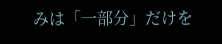みは「一部分」だけを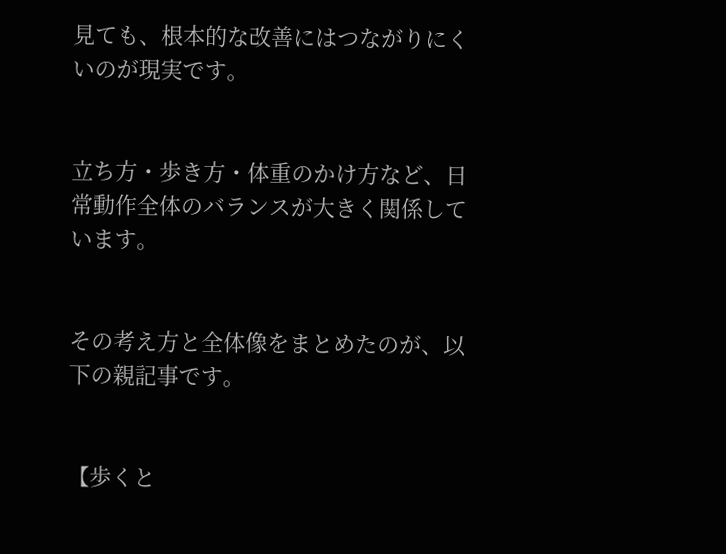見ても、根本的な改善にはつながりにくいのが現実です。


立ち方・歩き方・体重のかけ方など、日常動作全体のバランスが大きく関係しています。


その考え方と全体像をまとめたのが、以下の親記事です。


【歩くと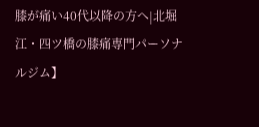膝が痛い40代以降の方へ|北堀江・四ツ橋の膝痛専門パーソナルジム】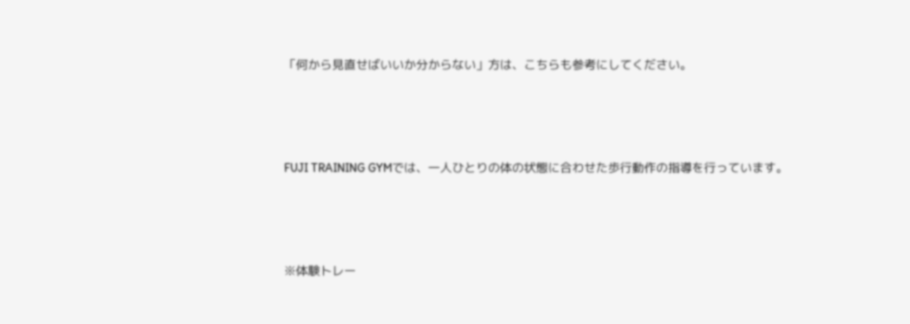「何から見直せばいいか分からない」方は、こちらも参考にしてください。



FUJI TRAINING GYMでは、一人ひとりの体の状態に合わせた歩行動作の指導を行っています。



※体験トレー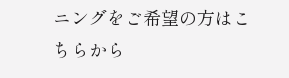ニングをご希望の方はこちらから